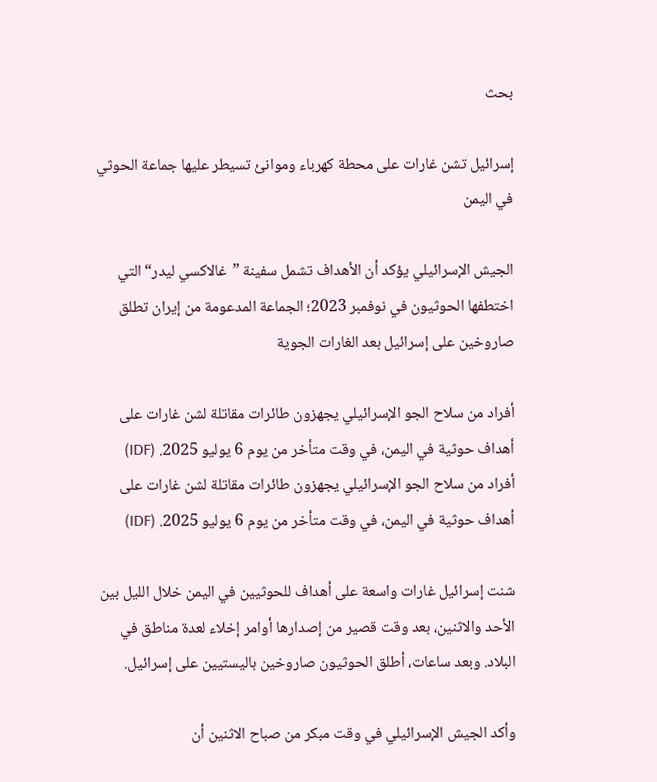بحث

إسرائيل تشن غارات على محطة كهرباء وموانئ تسيطر عليها جماعة الحوثي في اليمن

الجيش الإسرائيلي يؤكد أن الأهداف تشمل سفينة ”غالاكسي ليدر“ التي اختطفها الحوثيون في نوفمبر 2023؛ الجماعة المدعومة من إيران تطلق صاروخين على إسرائيل بعد الغارات الجوية

أفراد من سلاح الجو الإسرائيلي يجهزون طائرات مقاتلة لشن غارات على أهداف حوثية في اليمن، في وقت متأخر من يوم 6 يوليو 2025. (IDF)
أفراد من سلاح الجو الإسرائيلي يجهزون طائرات مقاتلة لشن غارات على أهداف حوثية في اليمن، في وقت متأخر من يوم 6 يوليو 2025. (IDF)

شنت إسرائيل غارات واسعة على أهداف للحوثيين في اليمن خلال الليل بين الأحد والاثنين، بعد وقت قصير من إصدارها أوامر إخلاء لعدة مناطق في البلاد. وبعد ساعات، أطلق الحوثيون صاروخين باليستيين على إسرائيل.

وأكد الجيش الإسرائيلي في وقت مبكر من صباح الاثنين أن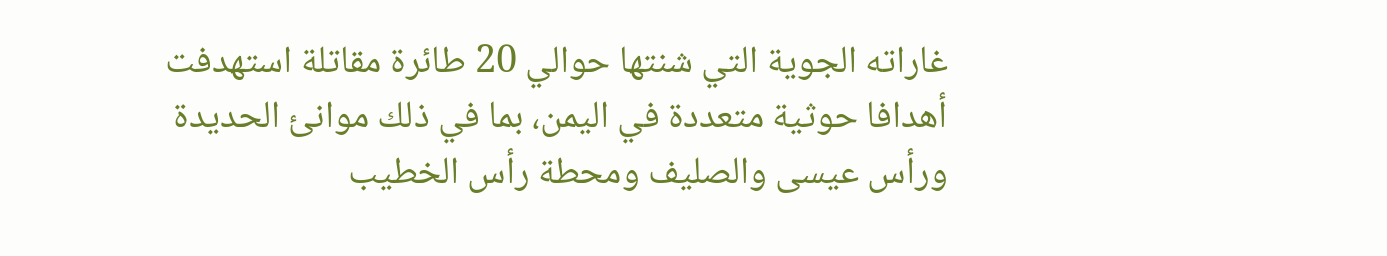غاراته الجوية التي شنتها حوالي 20 طائرة مقاتلة استهدفت أهدافا حوثية متعددة في اليمن، بما في ذلك موانئ الحديدة ورأس عيسى والصليف ومحطة رأس الخطيب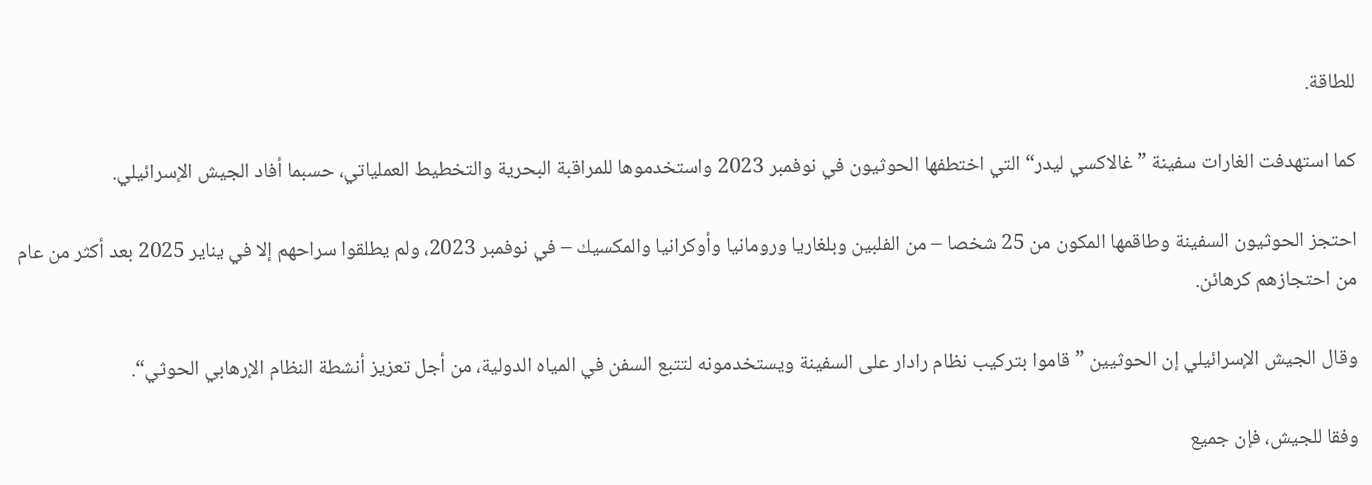للطاقة.

كما استهدفت الغارات سفينة ”غالاكسي ليدر“ التي اختطفها الحوثيون في نوفمبر 2023 واستخدموها للمراقبة البحرية والتخطيط العملياتي، حسبما أفاد الجيش الإسرائيلي.

احتجز الحوثيون السفينة وطاقمها المكون من 25 شخصا – من الفلبين وبلغاريا ورومانيا وأوكرانيا والمكسيك – في نوفمبر 2023، ولم يطلقوا سراحهم إلا في يناير 2025 بعد أكثر من عام من احتجازهم كرهائن.

وقال الجيش الإسرائيلي إن الحوثيين ”قاموا بتركيب نظام رادار على السفينة ويستخدمونه لتتبع السفن في المياه الدولية، من أجل تعزيز أنشطة النظام الإرهابي الحوثي“.

وفقا للجيش، فإن جميع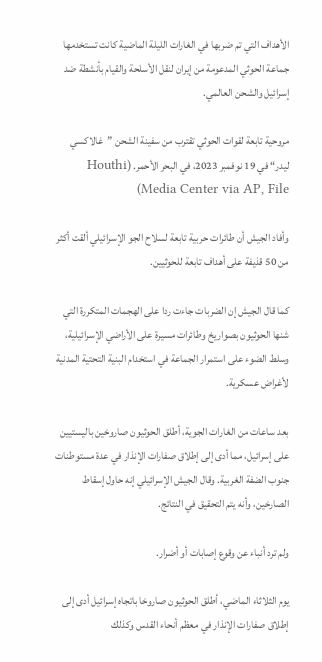الأهداف التي تم ضربها في الغارات الليلة الماضية كانت تستخدمها جماعة الحوثي المدعومة من إيران لنقل الأسلحة والقيام بأنشطة ضد إسرائيل والشحن العالمي.

مروحية تابعة لقوات الحوثي تقترب من سفينة الشحن ”غالاكسي ليدر“ في 19 نوفمبر 2023، في البحر الأحمر. (Houthi Media Center via AP, File)

وأفاد الجيش أن طائرات حربية تابعة لسلاح الجو الإسرائيلي ألقت أكثر من 50 قذيفة على أهداف تابعة للحوثيين.

كما قال الجيش إن الضربات جاءت ردا على الهجمات المتكررة التي شنها الحوثيون بصواريخ وطائرات مسيرة على الأراضي الإسرائيلية، وسلط الضوء على استمرار الجماعة في استخدام البنية التحتية المدنية لأغراض عسكرية.

بعد ساعات من الغارات الجوية، أطلق الحوثيون صاروخين باليستيين على إسرائيل، مما أدى إلى إطلاق صفارات الإنذار في عدة مستوطنات جنوب الضفة الغربية. وقال الجيش الإسرائيلي إنه حاول إسقاط الصارخين، وأنه يتم التحقيق في النتائج.

ولم ترد أنباء عن وقوع إصابات أو أضرار.

يوم الثلاثاء الماضي، أطلق الحوثيون صاروخا باتجاه إسرائيل أدى إلى إطلاق صفارات الإنذار في معظم أنحاء القدس وكذلك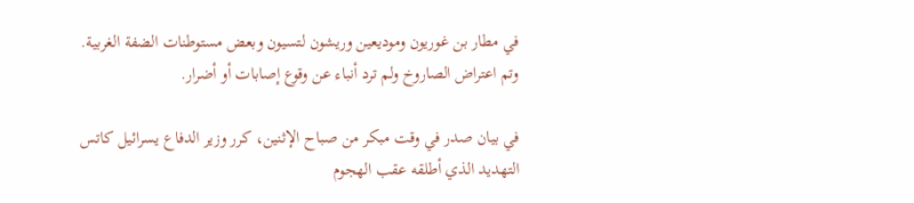في مطار بن غوريون وموديعين وريشون لتسيون وبعض مستوطنات الضفة الغربية. وتم اعتراض الصاروخ ولم ترد أنباء عن وقوع إصابات أو أضرار.

في بيان صدر في وقت مبكر من صباح الإثنين، كرر وزير الدفاع يسرائيل كاتس التهديد الذي أطلقه عقب الهجوم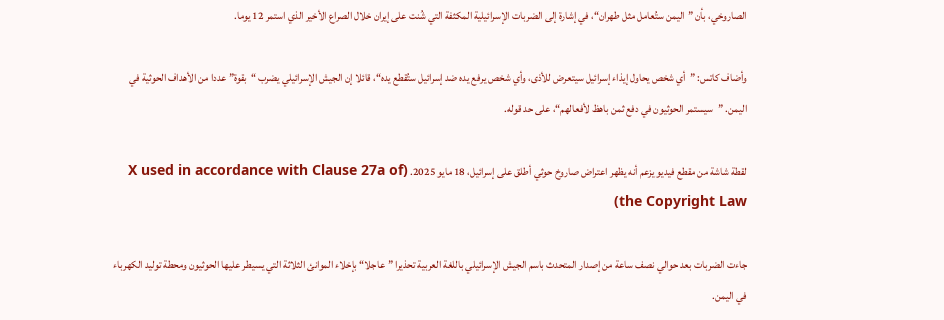الصاروخي، بأن ”اليمن ستُعامل مثل طهران“، في إشارة إلى الضربات الإسرائيلية المكثفة التي شُنت على إيران خلال الصراع الأخير الذي استمر 12 يوما.

وأضاف كاتس: ”أي شخص يحاول إيذاء إسرائيل سيتعرض للأذى، وأي شخص يرفع يده ضد إسرائيل ستُقطع يده“، قائلا إن الجيش الإسرائيلي يضرب “بقوة” عددا من الأهداف الحوثية في اليمن. ”سيستمر الحوثيون في دفع ثمن باهظ لأفعالهم“، على حد قوله.

لقطة شاشة من مقطع فيديو يزعم أنه يظهر اعتراض صاروخ حوثي أطلق على إسرائيل، 18 مايو 2025. (X used in accordance with Clause 27a of the Copyright Law)

جاءت الضربات بعد حوالي نصف ساعة من إصدار المتحدث باسم الجيش الإسرائيلي باللغة العربية تحذيرا ”عاجلا“ بإخلاء الموانئ الثلاثة التي يسيطر عليها الحوثيون ومحطة توليد الكهرباء في اليمن.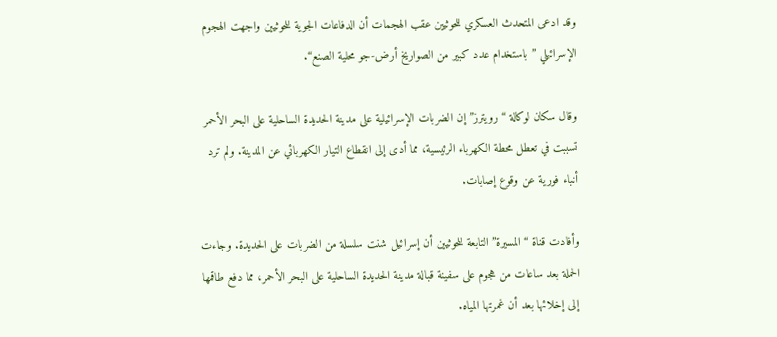وقد ادعى المتحدث العسكري للحوثيين عقب الهجمات أن الدفاعات الجوية للحوثيين واجهت الهجوم الإسرائيلي ”باستخدام عدد كبير من الصواريخ أرض-جو محلية الصنع“.

وقال سكان لوكالة “رويترز” إن الضربات الإسرائيلية على مدينة الحديدة الساحلية على البحر الأحمر تسببت في تعطل محطة الكهرباء الرئيسية، مما أدى إلى انقطاع التيار الكهربائي عن المدينة. ولم ترد أنباء فورية عن وقوع إصابات.

وأفادت قناة “المسيرة” التابعة للحوثيين أن إسرائيل شنت سلسلة من الضربات على الحديدة. وجاءت الحملة بعد ساعات من هجوم على سفينة قبالة مدينة الحديدة الساحلية على البحر الأحمر، مما دفع طاقمها إلى إخلائها بعد أن غمرتها المياه.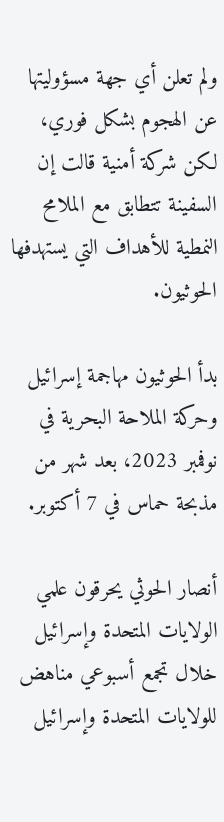ولم تعلن أي جهة مسؤوليتها عن الهجوم بشكل فوري، لكن شركة أمنية قالت إن السفينة تتطابق مع الملامح النمطية للأهداف التي يستهدفها الحوثيون.

بدأ الحوثيون مهاجمة إسرائيل وحركة الملاحة البحرية في نوفمبر 2023، بعد شهر من مذبحة حماس في 7 أكتوبر.

أنصار الحوثي يحرقون علمي الولايات المتحدة وإسرائيل خلال تجمع أسبوعي مناهض للولايات المتحدة وإسرائيل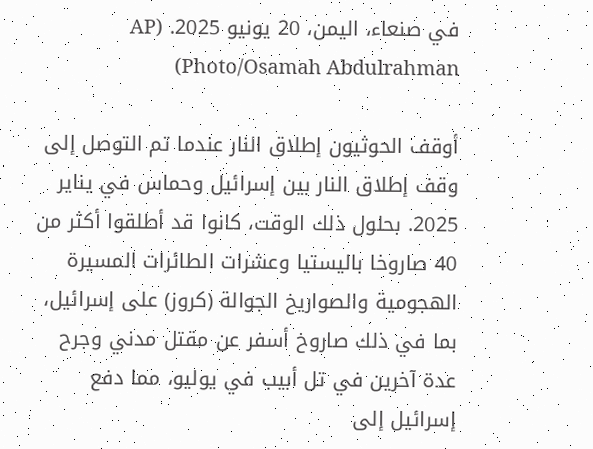في صنعاء، اليمن، 20 يونيو 2025. (AP Photo/Osamah Abdulrahman)

أوقف الحوثيون إطلاق النار عندما تم التوصل إلى وقف إطلاق النار بين إسرائيل وحماس في يناير 2025. بحلول ذلك الوقت، كانوا قد أطلقوا أكثر من 40 صاروخا باليستيا وعشرات الطائرات المسيرة الهجومية والصواريخ الجوالة (كروز) على إسرائيل، بما في ذلك صاروخ أسفر عن مقتل مدني وجرح عدة آخرين في تل أبيب في يوليو، مما دفع إسرائيل إلى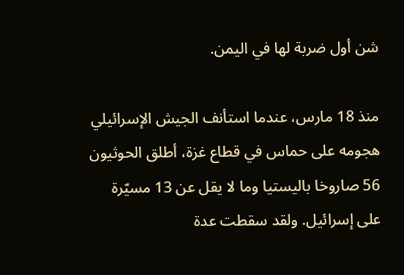شن أول ضربة لها في اليمن.

منذ 18 مارس، عندما استأنف الجيش الإسرائيلي هجومه على حماس في قطاع غزة، أطلق الحوثيون 56 صاروخا باليستيا وما لا يقل عن 13 مسيّرة على إسرائيل. ولقد سقطت عدة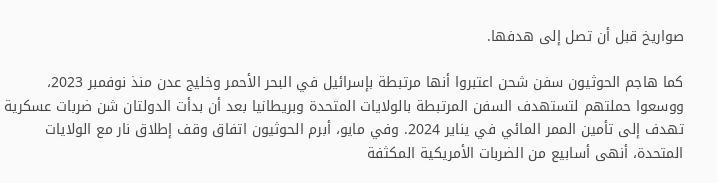صواريخ قبل أن تصل إلى هدفها.

كما هاجم الحوثيون سفن شحن اعتبروا أنها مرتبطة بإسرائيل في البحر الأحمر وخليج عدن منذ نوفمبر 2023، ووسعوا حملتهم لتستهدف السفن المرتبطة بالولايات المتحدة وبريطانيا بعد أن بدأت الدولتان شن ضربات عسكرية تهدف إلى تأمين الممر المائي في يناير 2024. وفي مايو، أبرم الحوثيون اتفاق وقف إطلاق نار مع الولايات المتحدة، أنهى أسابيع من الضربات الأمريكية المكثفة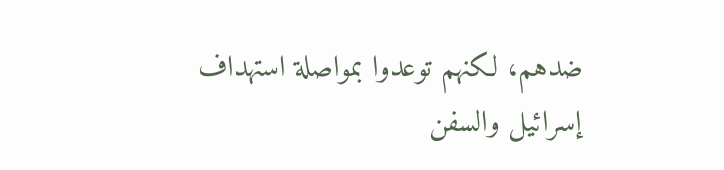ضدهم، لكنهم توعدوا بمواصلة استهداف إسرائيل والسفن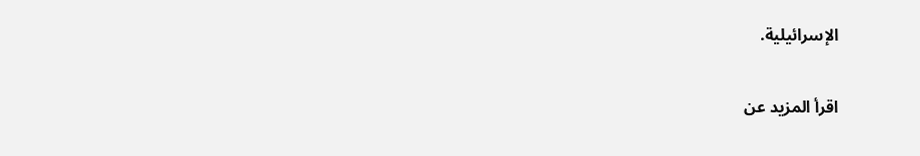الإسرائيلية.

اقرأ المزيد عن